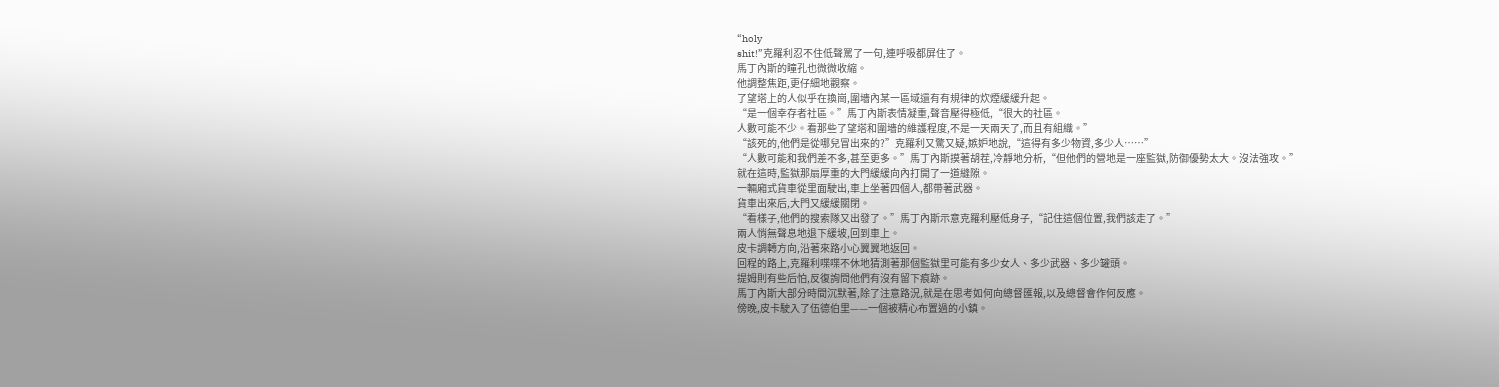“holy
shit!”克羅利忍不住低聲罵了一句,連呼吸都屏住了。
馬丁內斯的瞳孔也微微收縮。
他調整焦距,更仔細地觀察。
了望塔上的人似乎在換崗,圍墻內某一區域還有有規律的炊煙緩緩升起。
“是一個幸存者社區。”馬丁內斯表情凝重,聲音壓得極低,“很大的社區。
人數可能不少。看那些了望塔和圍墻的維護程度,不是一天兩天了,而且有組織。”
“該死的,他們是從哪兒冒出來的?”克羅利又驚又疑,嫉妒地說,“這得有多少物資,多少人……”
“人數可能和我們差不多,甚至更多。”馬丁內斯摸著胡茬,冷靜地分析,“但他們的營地是一座監獄,防御優勢太大。沒法強攻。”
就在這時,監獄那扇厚重的大門緩緩向內打開了一道縫隙。
一輛廂式貨車從里面駛出,車上坐著四個人,都帶著武器。
貨車出來后,大門又緩緩關閉。
“看樣子,他們的搜索隊又出發了。”馬丁內斯示意克羅利壓低身子,“記住這個位置,我們該走了。”
兩人悄無聲息地退下緩坡,回到車上。
皮卡調轉方向,沿著來路小心翼翼地返回。
回程的路上,克羅利喋喋不休地猜測著那個監獄里可能有多少女人、多少武器、多少罐頭。
提姆則有些后怕,反復詢問他們有沒有留下痕跡。
馬丁內斯大部分時間沉默著,除了注意路況,就是在思考如何向總督匯報,以及總督會作何反應。
傍晚,皮卡駛入了伍德伯里——一個被精心布置過的小鎮。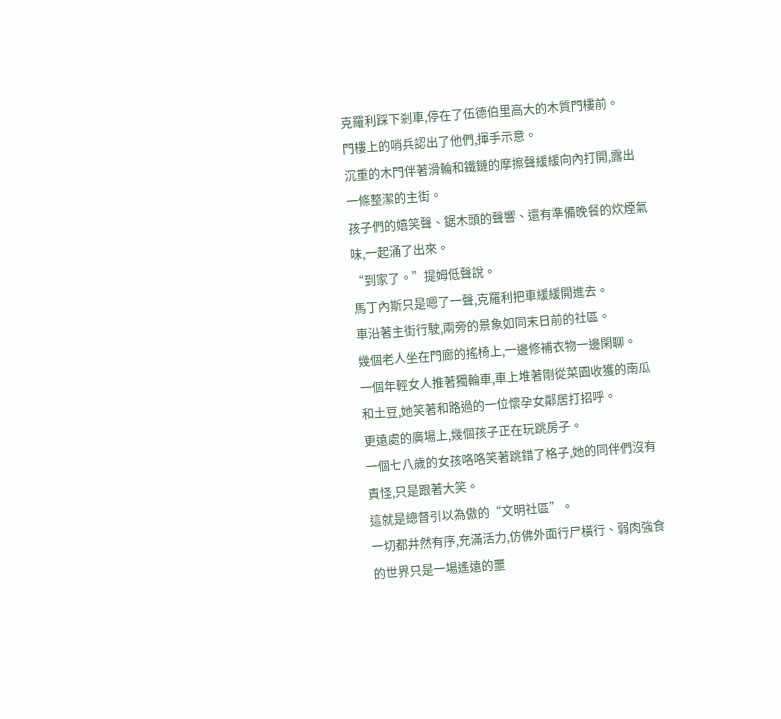克羅利踩下剎車,停在了伍德伯里高大的木質門樓前。
門樓上的哨兵認出了他們,揮手示意。
沉重的木門伴著滑輪和鐵鏈的摩擦聲緩緩向內打開,露出一條整潔的主街。
孩子們的嬉笑聲、鋸木頭的聲響、還有準備晚餐的炊煙氣味,一起涌了出來。
“到家了。”提姆低聲說。
馬丁內斯只是嗯了一聲,克羅利把車緩緩開進去。
車沿著主街行駛,兩旁的景象如同末日前的社區。
幾個老人坐在門廊的搖椅上,一邊修補衣物一邊閑聊。
一個年輕女人推著獨輪車,車上堆著剛從菜園收獲的南瓜和土豆,她笑著和路過的一位懷孕女鄰居打招呼。
更遠處的廣場上,幾個孩子正在玩跳房子。
一個七八歲的女孩咯咯笑著跳錯了格子,她的同伴們沒有責怪,只是跟著大笑。
這就是總督引以為傲的“文明社區”。
一切都井然有序,充滿活力,仿佛外面行尸橫行、弱肉強食的世界只是一場遙遠的噩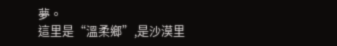夢。
這里是“溫柔鄉”,是沙漠里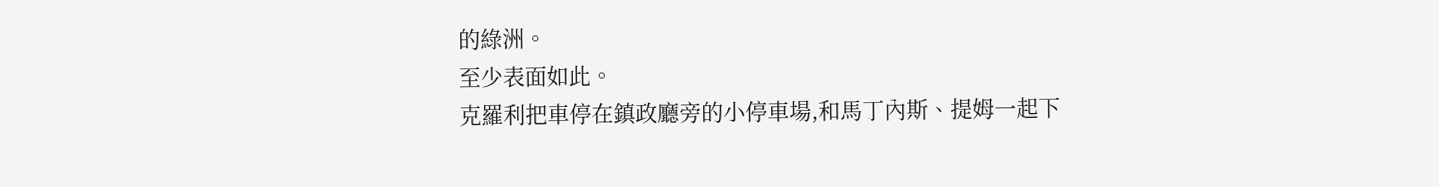的綠洲。
至少表面如此。
克羅利把車停在鎮政廳旁的小停車場,和馬丁內斯、提姆一起下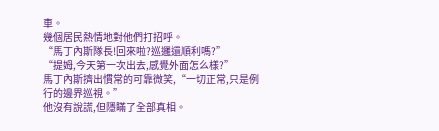車。
幾個居民熱情地對他們打招呼。
“馬丁內斯隊長!回來啦?巡邏還順利嗎?”
“提姆,今天第一次出去,感覺外面怎么樣?”
馬丁內斯擠出慣常的可靠微笑,“一切正常,只是例行的邊界巡視。”
他沒有說謊,但隱瞞了全部真相。